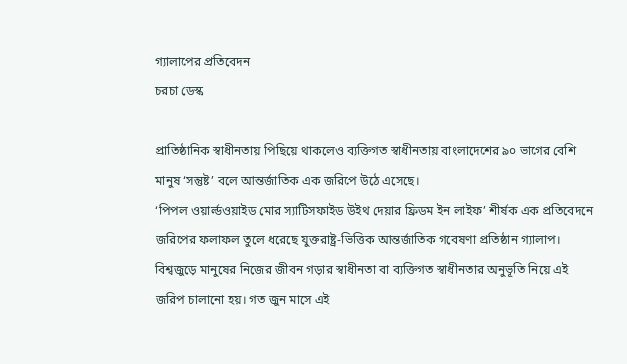গ্যালাপের প্রতিবেদন
চরচা ডেস্ক

প্রাতিষ্ঠানিক স্বাধীনতায় পিছিয়ে থাকলেও ব্যক্তিগত স্বাধীনতায় বাংলাদেশের ৯০ ভাগের বেশি মানুষ ‘সন্তুষ্ট’ বলে আন্তর্জাতিক এক জরিপে উঠে এসেছে।
‘পিপল ওয়ার্ল্ডওয়াইড মোর স্যাটিসফাইড উইথ দেয়ার ফ্রিডম ইন লাইফ’ শীর্ষক এক প্রতিবেদনে জরিপের ফলাফল তুলে ধরেছে যুক্তরাষ্ট্র-ভিত্তিক আন্তর্জাতিক গবেষণা প্রতিষ্ঠান গ্যালাপ।
বিশ্বজুড়ে মানুষের নিজের জীবন গড়ার স্বাধীনতা বা ব্যক্তিগত স্বাধীনতার অনুভূতি নিয়ে এই জরিপ চালানো হয়। গত জুন মাসে এই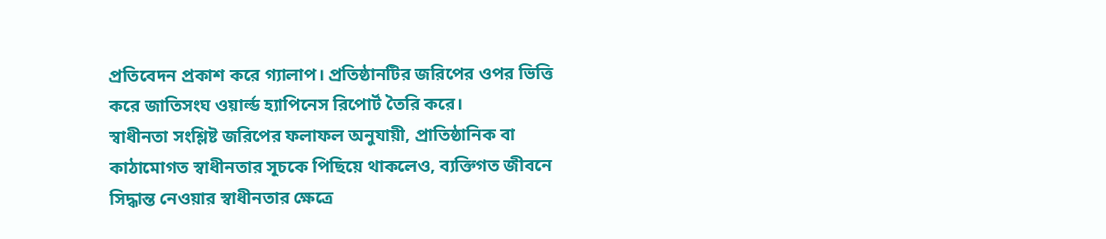প্রতিবেদন প্রকাশ করে গ্যালাপ। প্রতিষ্ঠানটির জরিপের ওপর ভিত্তি করে জাতিসংঘ ওয়ার্ল্ড হ্যাপিনেস রিপোর্ট তৈরি করে।
স্বাধীনতা সংশ্লিষ্ট জরিপের ফলাফল অনুযায়ী, প্রাতিষ্ঠানিক বা কাঠামোগত স্বাধীনতার সূচকে পিছিয়ে থাকলেও, ব্যক্তিগত জীবনে সিদ্ধান্ত নেওয়ার স্বাধীনতার ক্ষেত্রে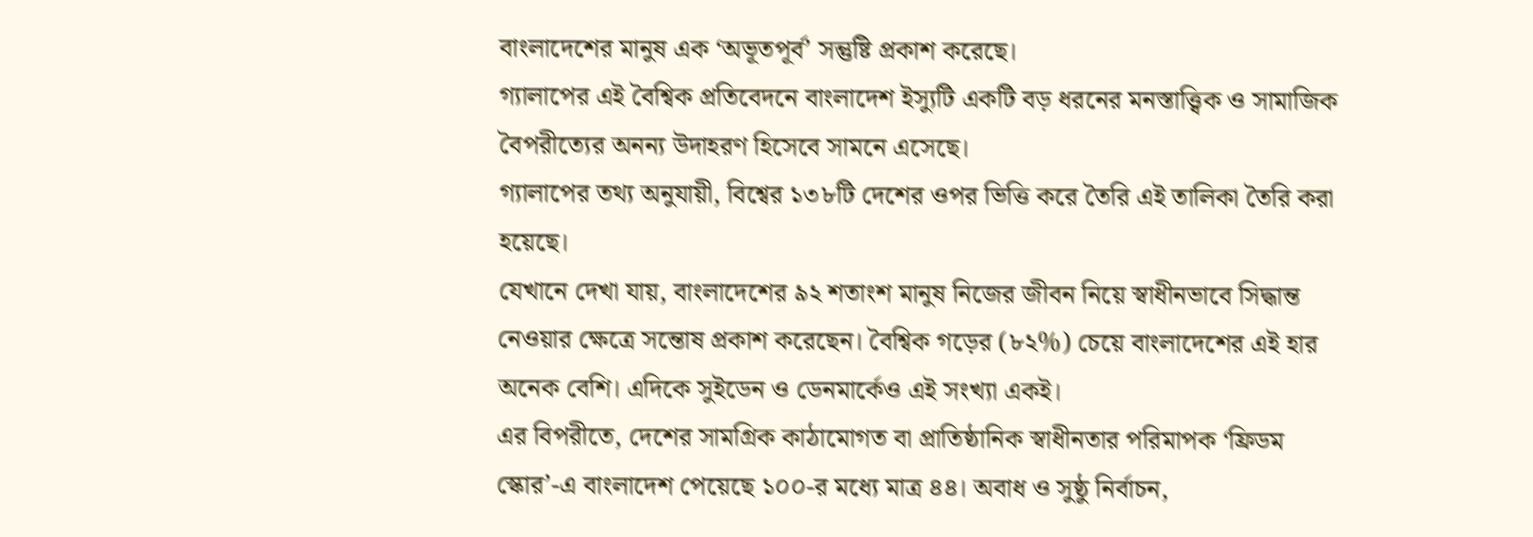বাংলাদেশের মানুষ এক ‘অভূতপূর্ব’ সন্তুষ্টি প্রকাশ করেছে।
গ্যালাপের এই বৈশ্বিক প্রতিবেদনে বাংলাদেশ ইস্যুটি একটি বড় ধরনের মনস্তাত্ত্বিক ও সামাজিক বৈপরীত্যের অনন্য উদাহরণ হিসেবে সামনে এসেছে।
গ্যালাপের তথ্য অনুযায়ী, বিশ্বের ১৩৮টি দেশের ওপর ভিত্তি করে তৈরি এই তালিকা তৈরি করা হয়েছে।
যেখানে দেখা যায়, বাংলাদেশের ৯২ শতাংশ মানুষ নিজের জীবন নিয়ে স্বাধীনভাবে সিদ্ধান্ত নেওয়ার ক্ষেত্রে সন্তোষ প্রকাশ করেছেন। বৈশ্বিক গড়ের (৮২%) চেয়ে বাংলাদেশের এই হার অনেক বেশি। এদিকে সুইডেন ও ডেনমার্কেও এই সংখ্যা একই।
এর বিপরীতে, দেশের সামগ্রিক কাঠামোগত বা প্রাতিষ্ঠানিক স্বাধীনতার পরিমাপক ‘ফ্রিডম স্কোর’-এ বাংলাদেশ পেয়েছে ১০০-র মধ্যে মাত্র ৪৪। অবাধ ও সুষ্ঠু নির্বাচন,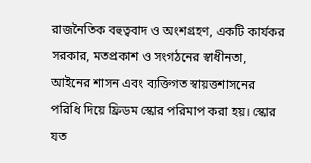রাজনৈতিক বহুত্ববাদ ও অংশগ্রহণ, একটি কার্যকর সরকার, মতপ্রকাশ ও সংগঠনের স্বাধীনতা, আইনের শাসন এবং ব্যক্তিগত স্বায়ত্তশাসনের পরিধি দিয়ে ফ্রিডম স্কোর পরিমাপ করা হয়। স্কোর যত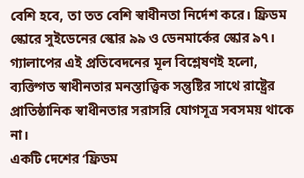বেশি হবে, তা তত বেশি স্বাধীনতা নির্দেশ করে। ফ্রিডম স্কোরে সুইডেনের স্কোর ৯৯ ও ডেনমার্কের স্কোর ৯৭।
গ্যালাপের এই প্রতিবেদনের মূল বিশ্লেষণই হলো, ব্যক্তিগত স্বাধীনতার মনস্তাত্ত্বিক সন্তুষ্টির সাথে রাষ্ট্রের প্রাতিষ্ঠানিক স্বাধীনতার সরাসরি যোগসূত্র সবসময় থাকে না।
একটি দেশের ‘ফ্রিডম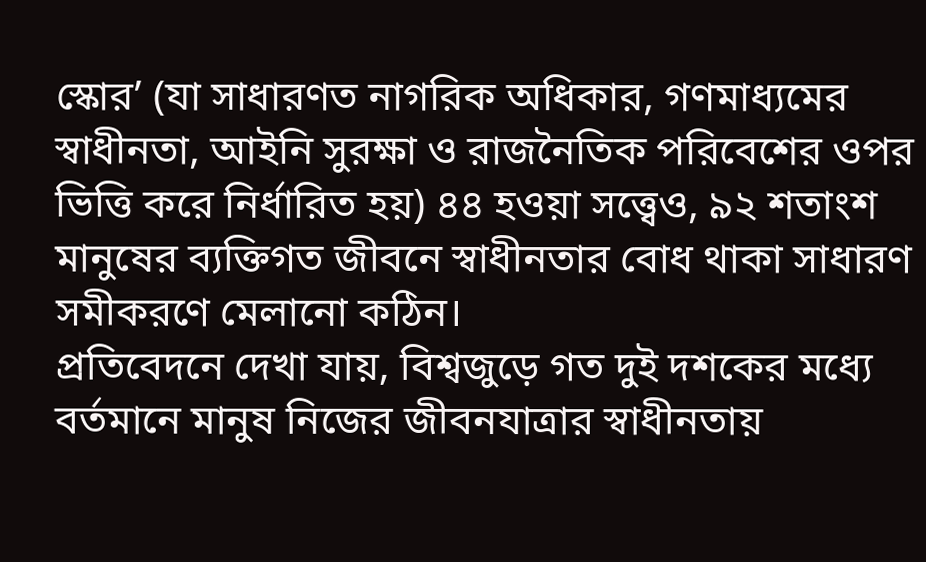স্কোর’ (যা সাধারণত নাগরিক অধিকার, গণমাধ্যমের স্বাধীনতা, আইনি সুরক্ষা ও রাজনৈতিক পরিবেশের ওপর ভিত্তি করে নির্ধারিত হয়) ৪৪ হওয়া সত্ত্বেও, ৯২ শতাংশ মানুষের ব্যক্তিগত জীবনে স্বাধীনতার বোধ থাকা সাধারণ সমীকরণে মেলানো কঠিন।
প্রতিবেদনে দেখা যায়, বিশ্বজুড়ে গত দুই দশকের মধ্যে বর্তমানে মানুষ নিজের জীবনযাত্রার স্বাধীনতায়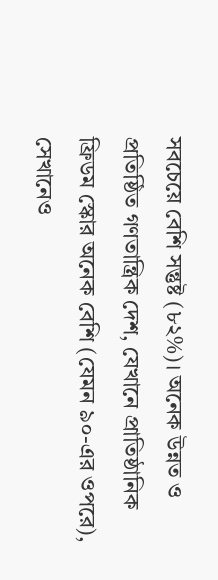সবচেয়ে বেশি সন্তুষ্ট (৮২%)। অনেক উন্নত ও প্রতিষ্ঠিত গণতান্ত্রিক দেশ, যেখানে প্রাতিষ্ঠানিক ফ্রিডম স্কোর অনেক বেশি (যেমন ৯০-এর ওপরে), সেখানেও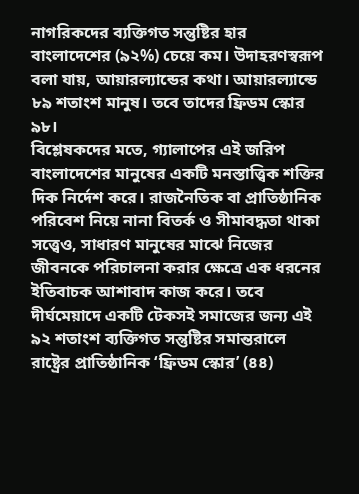নাগরিকদের ব্যক্তিগত সন্তুষ্টির হার বাংলাদেশের (৯২%) চেয়ে কম। উদাহরণস্বরূপ বলা যায়, আয়ারল্যান্ডের কথা। আয়ারল্যান্ডে ৮৯ শতাংশ মানুষ। তবে তাদের ফ্রিডম স্কোর ৯৮।
বিশ্লেষকদের মতে, গ্যালাপের এই জরিপ বাংলাদেশের মানুষের একটি মনস্তাত্ত্বিক শক্তির দিক নির্দেশ করে। রাজনৈতিক বা প্রাতিষ্ঠানিক পরিবেশ নিয়ে নানা বিতর্ক ও সীমাবদ্ধতা থাকা সত্ত্বেও, সাধারণ মানুষের মাঝে নিজের জীবনকে পরিচালনা করার ক্ষেত্রে এক ধরনের ইতিবাচক আশাবাদ কাজ করে। তবে দীর্ঘমেয়াদে একটি টেকসই সমাজের জন্য এই ৯২ শতাংশ ব্যক্তিগত সন্তুষ্টির সমান্তরালে রাষ্ট্রের প্রাতিষ্ঠানিক ‘ফ্রিডম স্কোর’ (৪৪)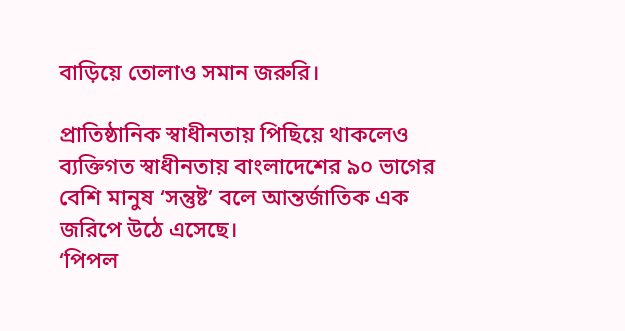বাড়িয়ে তোলাও সমান জরুরি।

প্রাতিষ্ঠানিক স্বাধীনতায় পিছিয়ে থাকলেও ব্যক্তিগত স্বাধীনতায় বাংলাদেশের ৯০ ভাগের বেশি মানুষ ‘সন্তুষ্ট’ বলে আন্তর্জাতিক এক জরিপে উঠে এসেছে।
‘পিপল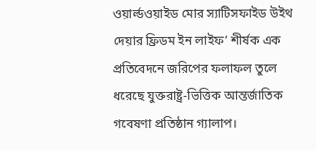ওয়ার্ল্ডওয়াইড মোর স্যাটিসফাইড উইথ দেয়ার ফ্রিডম ইন লাইফ’ শীর্ষক এক প্রতিবেদনে জরিপের ফলাফল তুলে ধরেছে যুক্তরাষ্ট্র-ভিত্তিক আন্তর্জাতিক গবেষণা প্রতিষ্ঠান গ্যালাপ।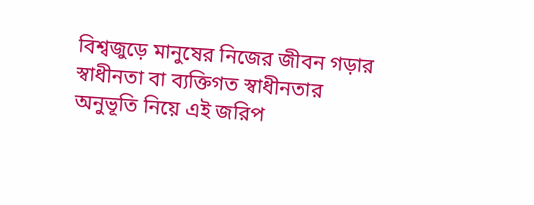বিশ্বজুড়ে মানুষের নিজের জীবন গড়ার স্বাধীনতা বা ব্যক্তিগত স্বাধীনতার অনুভূতি নিয়ে এই জরিপ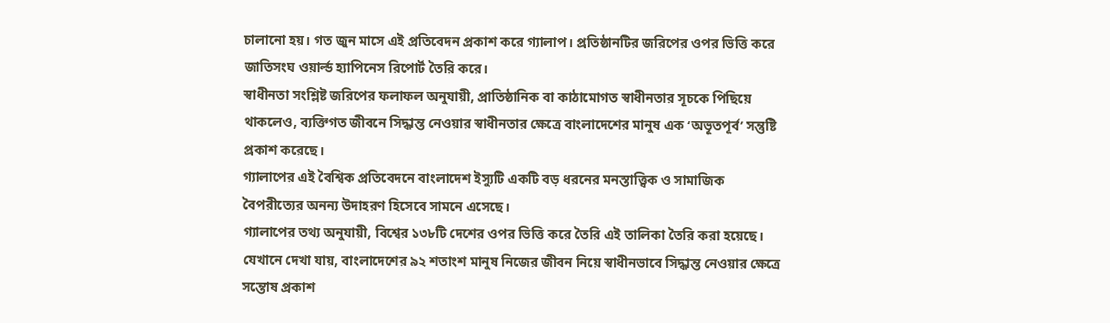চালানো হয়। গত জুন মাসে এই প্রতিবেদন প্রকাশ করে গ্যালাপ। প্রতিষ্ঠানটির জরিপের ওপর ভিত্তি করে জাতিসংঘ ওয়ার্ল্ড হ্যাপিনেস রিপোর্ট তৈরি করে।
স্বাধীনতা সংশ্লিষ্ট জরিপের ফলাফল অনুযায়ী, প্রাতিষ্ঠানিক বা কাঠামোগত স্বাধীনতার সূচকে পিছিয়ে থাকলেও, ব্যক্তিগত জীবনে সিদ্ধান্ত নেওয়ার স্বাধীনতার ক্ষেত্রে বাংলাদেশের মানুষ এক ‘অভূতপূর্ব’ সন্তুষ্টি প্রকাশ করেছে।
গ্যালাপের এই বৈশ্বিক প্রতিবেদনে বাংলাদেশ ইস্যুটি একটি বড় ধরনের মনস্তাত্ত্বিক ও সামাজিক বৈপরীত্যের অনন্য উদাহরণ হিসেবে সামনে এসেছে।
গ্যালাপের তথ্য অনুযায়ী, বিশ্বের ১৩৮টি দেশের ওপর ভিত্তি করে তৈরি এই তালিকা তৈরি করা হয়েছে।
যেখানে দেখা যায়, বাংলাদেশের ৯২ শতাংশ মানুষ নিজের জীবন নিয়ে স্বাধীনভাবে সিদ্ধান্ত নেওয়ার ক্ষেত্রে সন্তোষ প্রকাশ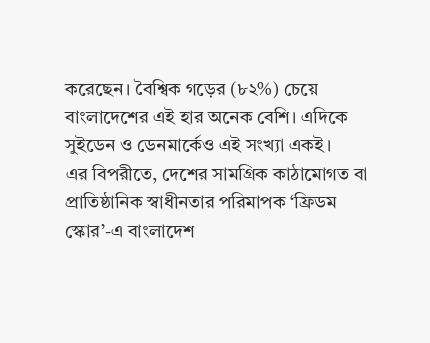করেছেন। বৈশ্বিক গড়ের (৮২%) চেয়ে বাংলাদেশের এই হার অনেক বেশি। এদিকে সুইডেন ও ডেনমার্কেও এই সংখ্যা একই।
এর বিপরীতে, দেশের সামগ্রিক কাঠামোগত বা প্রাতিষ্ঠানিক স্বাধীনতার পরিমাপক ‘ফ্রিডম স্কোর’-এ বাংলাদেশ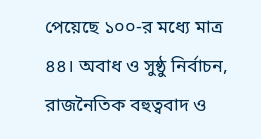পেয়েছে ১০০-র মধ্যে মাত্র ৪৪। অবাধ ও সুষ্ঠু নির্বাচন, রাজনৈতিক বহুত্ববাদ ও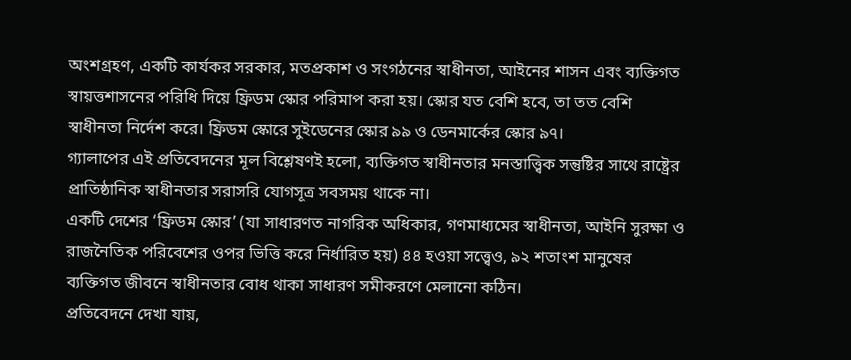অংশগ্রহণ, একটি কার্যকর সরকার, মতপ্রকাশ ও সংগঠনের স্বাধীনতা, আইনের শাসন এবং ব্যক্তিগত স্বায়ত্তশাসনের পরিধি দিয়ে ফ্রিডম স্কোর পরিমাপ করা হয়। স্কোর যত বেশি হবে, তা তত বেশি স্বাধীনতা নির্দেশ করে। ফ্রিডম স্কোরে সুইডেনের স্কোর ৯৯ ও ডেনমার্কের স্কোর ৯৭।
গ্যালাপের এই প্রতিবেদনের মূল বিশ্লেষণই হলো, ব্যক্তিগত স্বাধীনতার মনস্তাত্ত্বিক সন্তুষ্টির সাথে রাষ্ট্রের প্রাতিষ্ঠানিক স্বাধীনতার সরাসরি যোগসূত্র সবসময় থাকে না।
একটি দেশের ‘ফ্রিডম স্কোর’ (যা সাধারণত নাগরিক অধিকার, গণমাধ্যমের স্বাধীনতা, আইনি সুরক্ষা ও রাজনৈতিক পরিবেশের ওপর ভিত্তি করে নির্ধারিত হয়) ৪৪ হওয়া সত্ত্বেও, ৯২ শতাংশ মানুষের ব্যক্তিগত জীবনে স্বাধীনতার বোধ থাকা সাধারণ সমীকরণে মেলানো কঠিন।
প্রতিবেদনে দেখা যায়,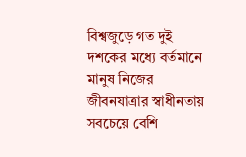বিশ্বজুড়ে গত দুই দশকের মধ্যে বর্তমানে মানুষ নিজের জীবনযাত্রার স্বাধীনতায় সবচেয়ে বেশি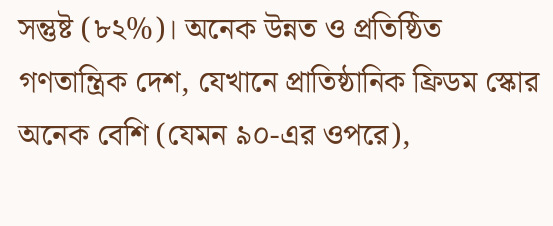সন্তুষ্ট (৮২%)। অনেক উন্নত ও প্রতিষ্ঠিত গণতান্ত্রিক দেশ, যেখানে প্রাতিষ্ঠানিক ফ্রিডম স্কোর অনেক বেশি (যেমন ৯০-এর ওপরে),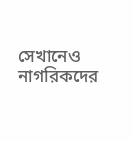সেখানেও নাগরিকদের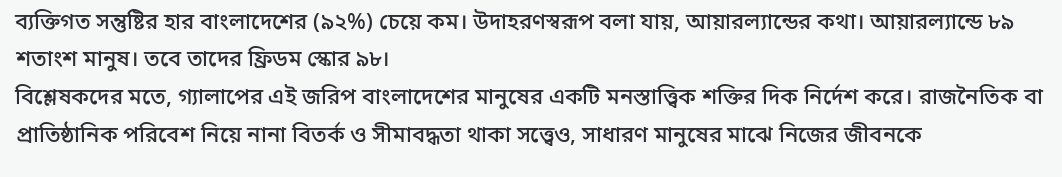ব্যক্তিগত সন্তুষ্টির হার বাংলাদেশের (৯২%) চেয়ে কম। উদাহরণস্বরূপ বলা যায়, আয়ারল্যান্ডের কথা। আয়ারল্যান্ডে ৮৯ শতাংশ মানুষ। তবে তাদের ফ্রিডম স্কোর ৯৮।
বিশ্লেষকদের মতে, গ্যালাপের এই জরিপ বাংলাদেশের মানুষের একটি মনস্তাত্ত্বিক শক্তির দিক নির্দেশ করে। রাজনৈতিক বা প্রাতিষ্ঠানিক পরিবেশ নিয়ে নানা বিতর্ক ও সীমাবদ্ধতা থাকা সত্ত্বেও, সাধারণ মানুষের মাঝে নিজের জীবনকে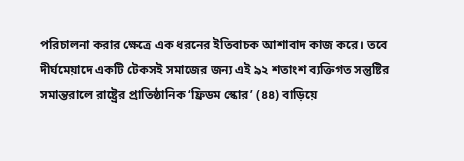পরিচালনা করার ক্ষেত্রে এক ধরনের ইতিবাচক আশাবাদ কাজ করে। তবে দীর্ঘমেয়াদে একটি টেকসই সমাজের জন্য এই ৯২ শতাংশ ব্যক্তিগত সন্তুষ্টির সমান্তরালে রাষ্ট্রের প্রাতিষ্ঠানিক ‘ফ্রিডম স্কোর’ (৪৪) বাড়িয়ে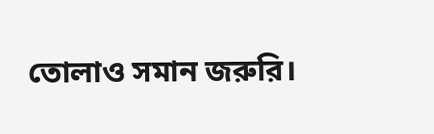তোলাও সমান জরুরি।